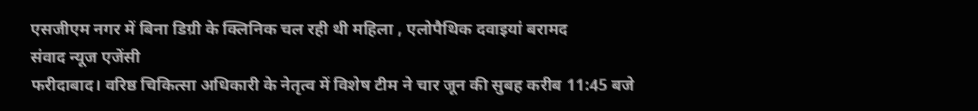एसजीएम नगर में बिना डिग्री के क्लिनिक चल रही थी महिला , एलोपैथिक दवाइयां बरामद
संवाद न्यूज एजेंसी
फरीदाबाद। वरिष्ठ चिकित्सा अधिकारी के नेतृत्व में विशेष टीम ने चार जून की सुबह करीब 11:45 बजे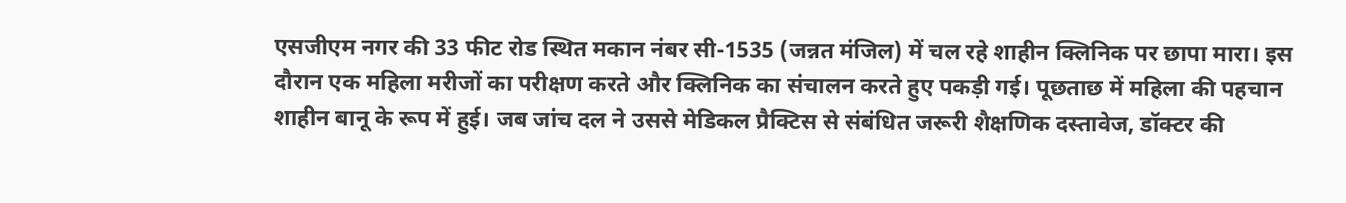एसजीएम नगर की 33 फीट रोड स्थित मकान नंबर सी-1535 (जन्नत मंजिल) में चल रहे शाहीन क्लिनिक पर छापा मारा। इस दौरान एक महिला मरीजों का परीक्षण करते और क्लिनिक का संचालन करते हुए पकड़ी गई। पूछताछ में महिला की पहचान शाहीन बानू के रूप में हुई। जब जांच दल ने उससे मेडिकल प्रैक्टिस से संबंधित जरूरी शैक्षणिक दस्तावेज, डॉक्टर की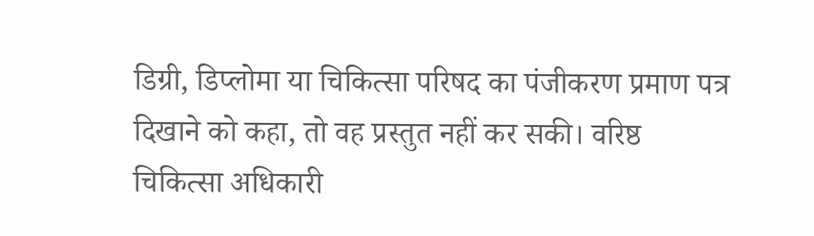डिग्री, डिप्लोमा या चिकित्सा परिषद का पंजीकरण प्रमाण पत्र दिखाने को कहा, तो वह प्रस्तुत नहीं कर सकी। वरिष्ठ चिकित्सा अधिकारी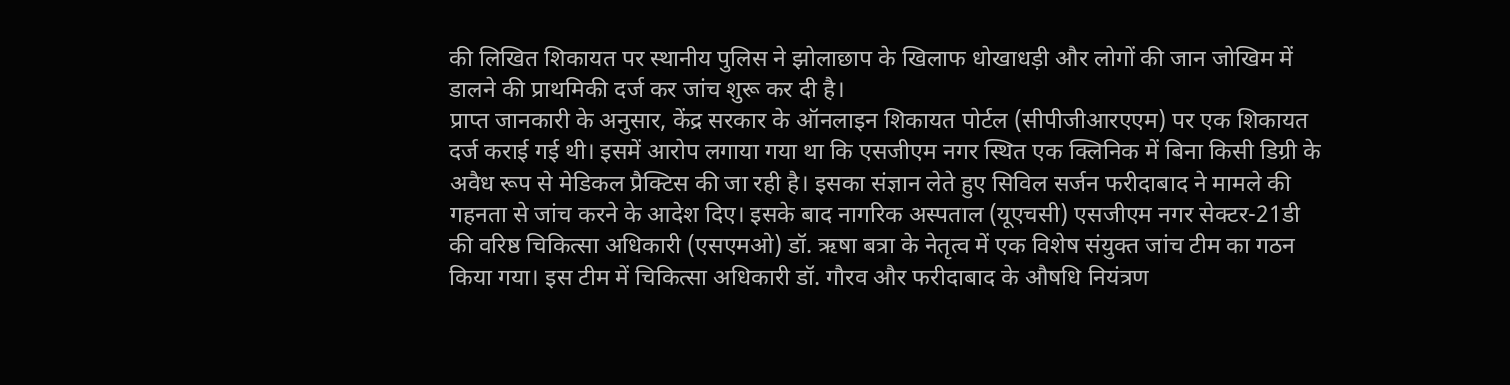की लिखित शिकायत पर स्थानीय पुलिस ने झोलाछाप के खिलाफ धोखाधड़ी और लोगों की जान जोखिम में डालने की प्राथमिकी दर्ज कर जांच शुरू कर दी है।
प्राप्त जानकारी के अनुसार, केंद्र सरकार के ऑनलाइन शिकायत पोर्टल (सीपीजीआरएएम) पर एक शिकायत दर्ज कराई गई थी। इसमें आरोप लगाया गया था कि एसजीएम नगर स्थित एक क्लिनिक में बिना किसी डिग्री के अवैध रूप से मेडिकल प्रैक्टिस की जा रही है। इसका संज्ञान लेते हुए सिविल सर्जन फरीदाबाद ने मामले की गहनता से जांच करने के आदेश दिए। इसके बाद नागरिक अस्पताल (यूएचसी) एसजीएम नगर सेक्टर-21डी की वरिष्ठ चिकित्सा अधिकारी (एसएमओ) डॉ. ऋषा बत्रा के नेतृत्व में एक विशेष संयुक्त जांच टीम का गठन किया गया। इस टीम में चिकित्सा अधिकारी डॉ. गौरव और फरीदाबाद के औषधि नियंत्रण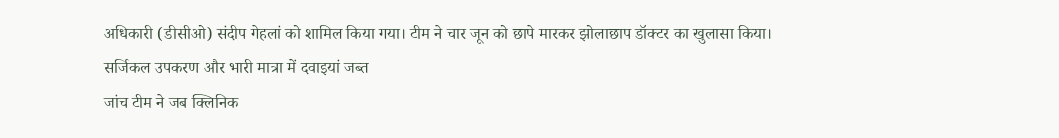अधिकारी (डीसीओ) संदीप गेहलां को शामिल किया गया। टीम ने चार जून को छापे मारकर झोलाछाप डॉक्टर का खुलासा किया।
सर्जिकल उपकरण और भारी मात्रा में दवाइयां जब्त
जांच टीम ने जब क्लिनिक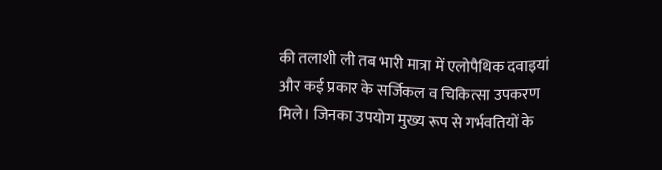की तलाशी ली तब भारी मात्रा में एलोपैथिक दवाइयां और कई प्रकार के सर्जिकल व चिकित्सा उपकरण मिले। जिनका उपयोग मुख्य रूप से गर्भवतियों के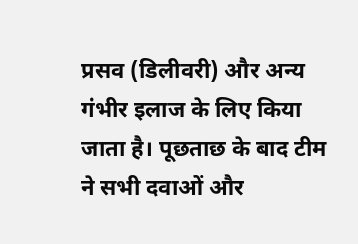प्रसव (डिलीवरी) और अन्य गंभीर इलाज के लिए किया जाता है। पूछताछ के बाद टीम ने सभी दवाओं और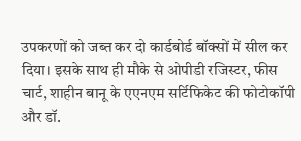उपकरणों को जब्त कर दो कार्डबोर्ड बॉक्सों में सील कर दिया। इसके साथ ही मौके से ओपीडी रजिस्टर, फीस चार्ट, शाहीन बानू के एएनएम सर्टिफिकेट की फोटोकॉपी और डॉ.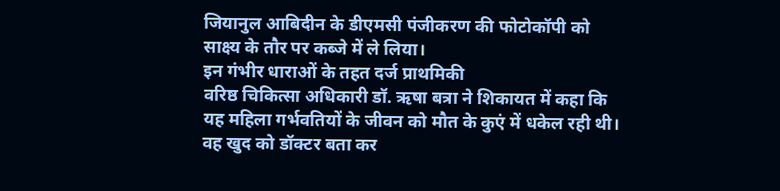जियानुल आबिदीन के डीएमसी पंजीकरण की फोटोकॉपी को साक्ष्य के तौर पर कब्जे में ले लिया।
इन गंभीर धाराओं के तहत दर्ज प्राथमिकी
वरिष्ठ चिकित्सा अधिकारी डॉ. ऋषा बत्रा ने शिकायत में कहा कि यह महिला गर्भवतियों के जीवन को मौत के कुएं में धकेल रही थी। वह खुद को डॉक्टर बता कर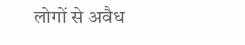लोगों से अवैध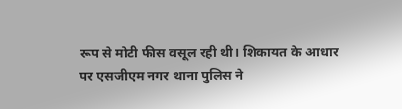रूप से मोटी फीस वसूल रही थी। शिकायत के आधार पर एसजीएम नगर थाना पुलिस ने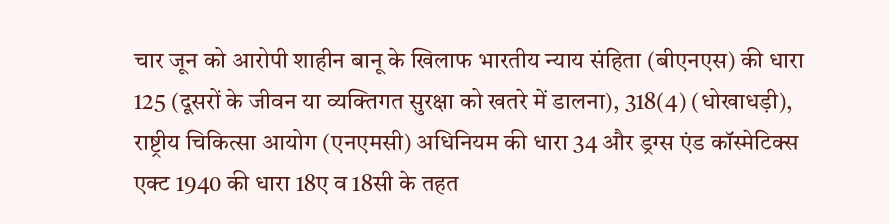चार जून को आरोपी शाहीन बानू के खिलाफ भारतीय न्याय संहिता (बीएनएस) की धारा 125 (दूसरों के जीवन या व्यक्तिगत सुरक्षा को खतरे में डालना), 318(4) (धोखाधड़ी), राष्ट्रीय चिकित्सा आयोग (एनएमसी) अधिनियम की धारा 34 और ड्रग्स एंड कॉस्मेटिक्स एक्ट 1940 की धारा 18ए व 18सी के तहत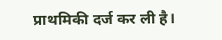प्राथमिकी दर्ज कर ली है।